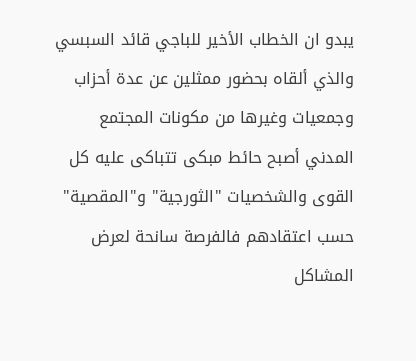يبدو ان الخطاب الأخير للباجي قائد السبسي والذي ألقاه بحضور ممثلين عن عدة أحزاب وجمعيات وغيرها من مكونات المجتمع المدني أصبح حائط مبكى تتباكى عليه كل القوى والشخصيات "الثورجية" و"المقصية" حسب اعتقادهم فالفرصة سانحة لعرض المشاكل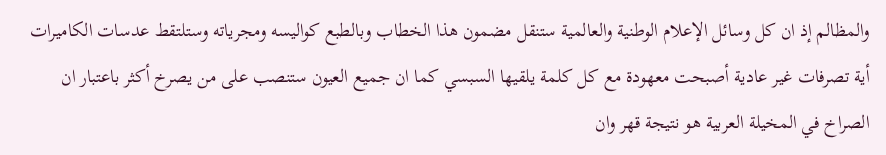والمظالم إذ ان كل وسائل الإعلام الوطنية والعالمية ستنقل مضمون هذا الخطاب وبالطبع كواليسه ومجرياته وستلتقط عدسات الكاميرات أية تصرفات غير عادية أصبحت معهودة مع كل كلمة يلقيها السبسي كما ان جميع العيون ستنصب على من يصرخ أكثر باعتبار ان الصراخ في المخيلة العربية هو نتيجة قهر وان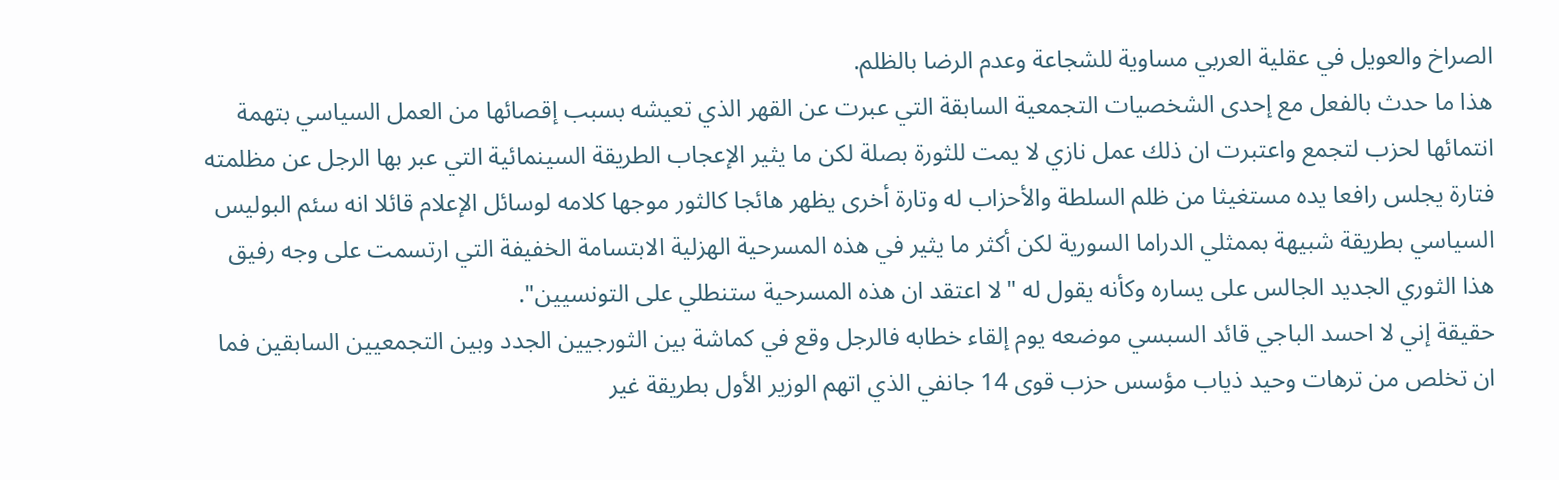الصراخ والعويل في عقلية العربي مساوية للشجاعة وعدم الرضا بالظلم.
هذا ما حدث بالفعل مع إحدى الشخصيات التجمعية السابقة التي عبرت عن القهر الذي تعيشه بسبب إقصائها من العمل السياسي بتهمة انتمائها لحزب لتجمع واعتبرت ان ذلك عمل نازي لا يمت للثورة بصلة لكن ما يثير الإعجاب الطريقة السينمائية التي عبر بها الرجل عن مظلمته فتارة يجلس رافعا يده مستغيثا من ظلم السلطة والأحزاب له وتارة أخرى يظهر هائجا كالثور موجها كلامه لوسائل الإعلام قائلا انه سئم البوليس السياسي بطريقة شبيهة بممثلي الدراما السورية لكن أكثر ما يثير في هذه المسرحية الهزلية الابتسامة الخفيفة التي ارتسمت على وجه رفيق هذا الثوري الجديد الجالس على يساره وكأنه يقول له "لا اعتقد ان هذه المسرحية ستنطلي على التونسيين".
حقيقة إني لا احسد الباجي قائد السبسي موضعه يوم إلقاء خطابه فالرجل وقع في كماشة بين الثورجيين الجدد وبين التجمعيين السابقين فما ان تخلص من ترهات وحيد ذياب مؤسس حزب قوى 14 جانفي الذي اتهم الوزير الأول بطريقة غير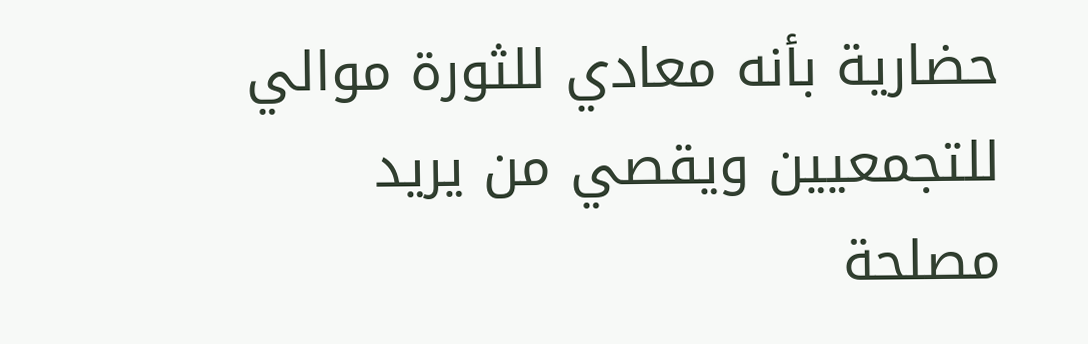حضارية بأنه معادي للثورة موالي للتجمعيين ويقصي من يريد مصلحة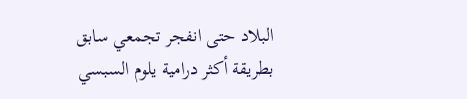البلاد حتى انفجر تجمعي سابق بطريقة أكثر درامية يلوم السبسي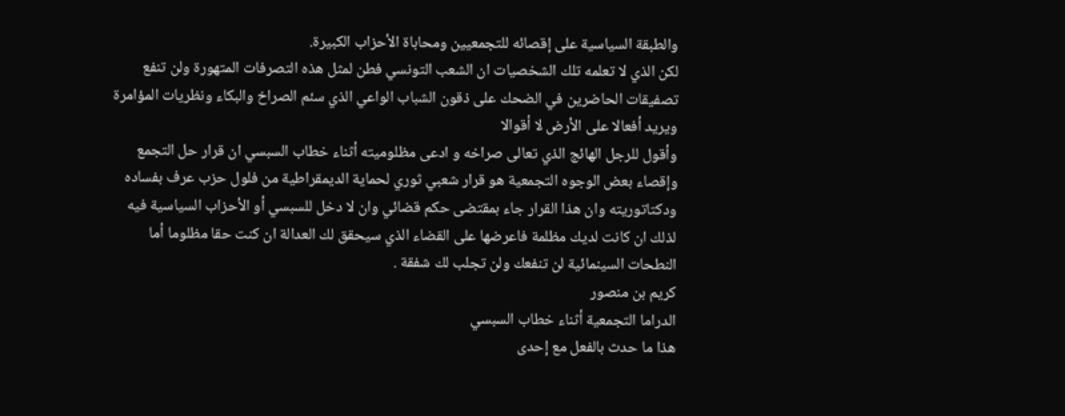والطبقة السياسية على إقصائه للتجمعيين ومحاباة الأحزاب الكبيرة.
لكن الذي لا تعلمه تلك الشخصيات ان الشعب التونسي فطن لمثل هذه التصرفات المتهورة ولن تنفع تصفيقات الحاضرين في الضحك على ذقون الشباب الواعي الذي سئم الصراخ والبكاء ونظريات المؤامرة ويريد أفعالا على الأرض لا أقوالا
وأقول للرجل الهائج الذي تعالى صراخه و ادعى مظلوميته أثناء خطاب السبسي ان قرار حل التجمع وإقصاء بعض الوجوه التجمعية هو قرار شعبي ثوري لحماية الديمقراطية من فلول حزب عرف بفساده ودكتاتوريته وان هذا القرار جاء بمقتضى حكم قضائي وان لا دخل للسبسي أو الأحزاب السياسية فيه لذلك ان كانت لديك مظلمة فاعرضها على القضاء الذي سيحقق لك العدالة ان كنت حقا مظلوما أما النطحات السينمائية لن تنفعك ولن تجلب لك شفقة .
كريم بن منصور
الدراما التجمعية أثناء خطاب السبسي
هذا ما حدث بالفعل مع إحدى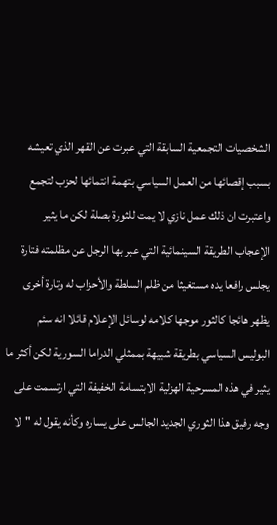الشخصيات التجمعية السابقة التي عبرت عن القهر الذي تعيشه بسبب إقصائها من العمل السياسي بتهمة انتمائها لحزب لتجمع واعتبرت ان ذلك عمل نازي لا يمت للثورة بصلة لكن ما يثير الإعجاب الطريقة السينمائية التي عبر بها الرجل عن مظلمته فتارة يجلس رافعا يده مستغيثا من ظلم السلطة والأحزاب له وتارة أخرى يظهر هائجا كالثور موجها كلامه لوسائل الإعلام قائلا انه سئم البوليس السياسي بطريقة شبيهة بممثلي الدراما السورية لكن أكثر ما يثير في هذه المسرحية الهزلية الابتسامة الخفيفة التي ارتسمت على وجه رفيق هذا الثوري الجديد الجالس على يساره وكأنه يقول له "لا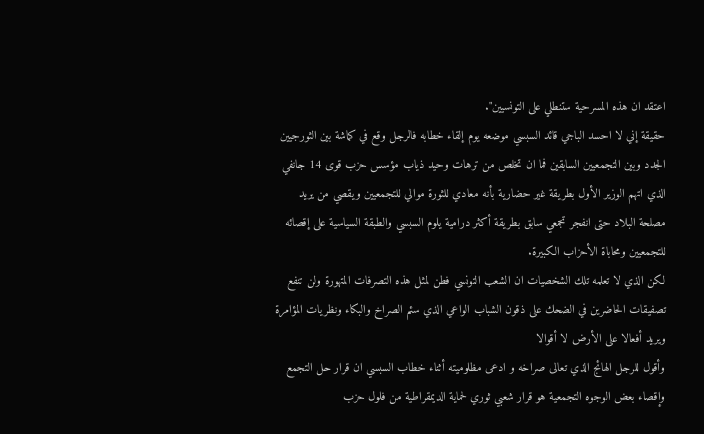اعتقد ان هذه المسرحية ستنطلي على التونسيين".
حقيقة إني لا احسد الباجي قائد السبسي موضعه يوم إلقاء خطابه فالرجل وقع في كماشة بين الثورجيين الجدد وبين التجمعيين السابقين فما ان تخلص من ترهات وحيد ذياب مؤسس حزب قوى 14 جانفي الذي اتهم الوزير الأول بطريقة غير حضارية بأنه معادي للثورة موالي للتجمعيين ويقصي من يريد مصلحة البلاد حتى انفجر تجمعي سابق بطريقة أكثر درامية يلوم السبسي والطبقة السياسية على إقصائه للتجمعيين ومحاباة الأحزاب الكبيرة.
لكن الذي لا تعلمه تلك الشخصيات ان الشعب التونسي فطن لمثل هذه التصرفات المتهورة ولن تنفع تصفيقات الحاضرين في الضحك على ذقون الشباب الواعي الذي سئم الصراخ والبكاء ونظريات المؤامرة ويريد أفعالا على الأرض لا أقوالا
وأقول للرجل الهائج الذي تعالى صراخه و ادعى مظلوميته أثناء خطاب السبسي ان قرار حل التجمع وإقصاء بعض الوجوه التجمعية هو قرار شعبي ثوري لحماية الديمقراطية من فلول حزب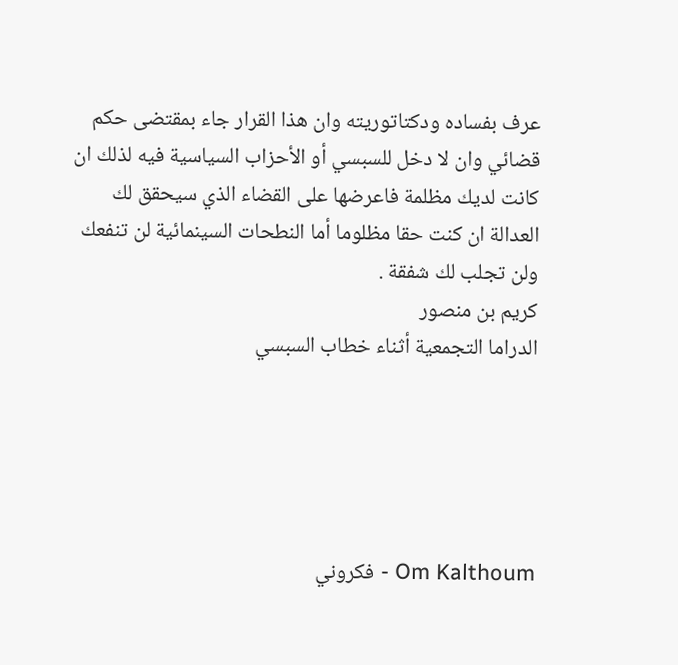عرف بفساده ودكتاتوريته وان هذا القرار جاء بمقتضى حكم قضائي وان لا دخل للسبسي أو الأحزاب السياسية فيه لذلك ان كانت لديك مظلمة فاعرضها على القضاء الذي سيحقق لك العدالة ان كنت حقا مظلوما أما النطحات السينمائية لن تنفعك ولن تجلب لك شفقة .
كريم بن منصور
الدراما التجمعية أثناء خطاب السبسي





Om Kalthoum - فكروني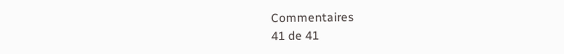Commentaires
41 de 41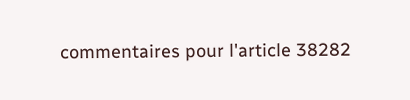commentaires pour l'article 38282